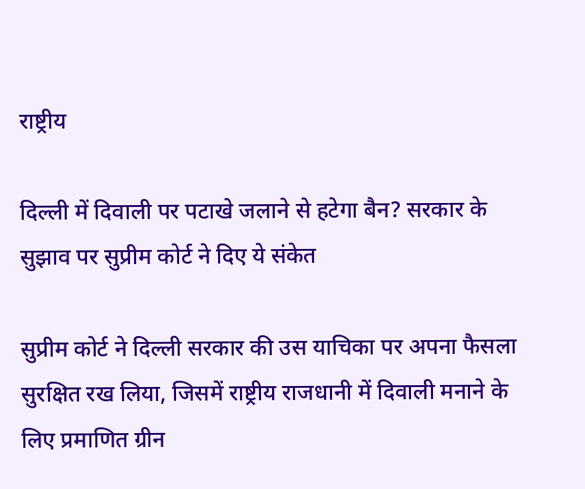राष्ट्रीय

दिल्ली में दिवाली पर पटाखे जलाने से हटेगा बैन? सरकार के सुझाव पर सुप्रीम कोर्ट ने दिए ये संकेत

सुप्रीम कोर्ट ने दिल्ली सरकार की उस याचिका पर अपना फैसला सुरक्षित रख लिया, जिसमें राष्ट्रीय राजधानी में दिवाली मनाने के लिए प्रमाणित ग्रीन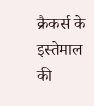क्रैकर्स के इस्तेमाल की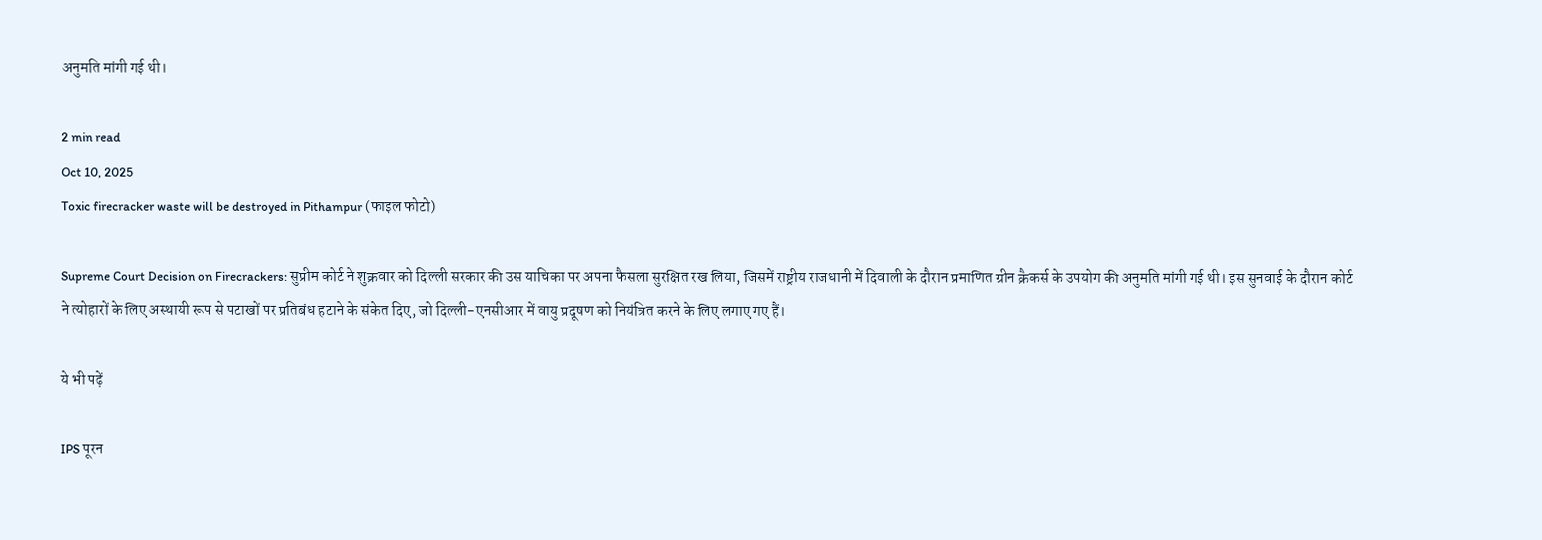अनुमति मांगी गई थी।

2 min read
Oct 10, 2025
Toxic firecracker waste will be destroyed in Pithampur (फाइल फोटो)

Supreme Court Decision on Firecrackers: सुप्रीम कोर्ट ने शुक्रवार को दिल्ली सरकार की उस याचिका पर अपना फैसला सुरक्षित रख लिया, जिसमें राष्ट्रीय राजधानी में दिवाली के दौरान प्रमाणित ग्रीन क्रैकर्स के उपयोग की अनुमति मांगी गई थी। इस सुनवाई के दौरान कोर्ट ने त्योहारों के लिए अस्थायी रूप से पटाखों पर प्रतिबंध हटाने के संकेत दिए, जो दिल्ली-एनसीआर में वायु प्रदूषण को नियंत्रित करने के लिए लगाए गए हैं।

ये भी पढ़ें

IPS पूरन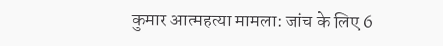कुमार आत्महत्या मामला: जांच के लिए 6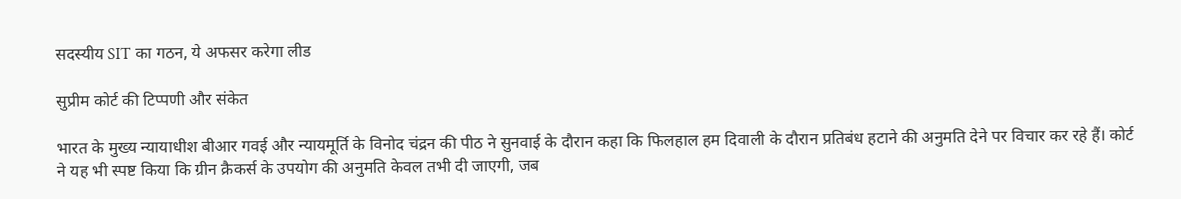सदस्यीय SIT का गठन, ये अफसर करेगा लीड

सुप्रीम कोर्ट की टिप्पणी और संकेत

भारत के मुख्य न्यायाधीश बीआर गवई और न्यायमूर्ति के विनोद चंद्रन की पीठ ने सुनवाई के दौरान कहा कि फिलहाल हम दिवाली के दौरान प्रतिबंध हटाने की अनुमति देने पर विचार कर रहे हैं। कोर्ट ने यह भी स्पष्ट किया कि ग्रीन क्रैकर्स के उपयोग की अनुमति केवल तभी दी जाएगी, जब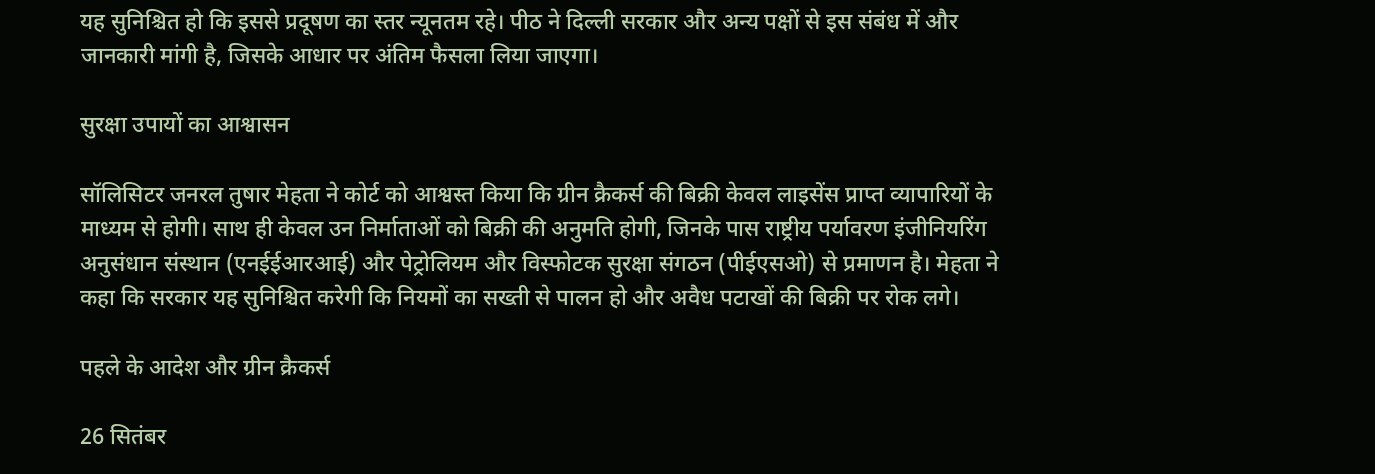यह सुनिश्चित हो कि इससे प्रदूषण का स्तर न्यूनतम रहे। पीठ ने दिल्ली सरकार और अन्य पक्षों से इस संबंध में और जानकारी मांगी है, जिसके आधार पर अंतिम फैसला लिया जाएगा।

सुरक्षा उपायों का आश्वासन

सॉलिसिटर जनरल तुषार मेहता ने कोर्ट को आश्वस्त किया कि ग्रीन क्रैकर्स की बिक्री केवल लाइसेंस प्राप्त व्यापारियों के माध्यम से होगी। साथ ही केवल उन निर्माताओं को बिक्री की अनुमति होगी, जिनके पास राष्ट्रीय पर्यावरण इंजीनियरिंग अनुसंधान संस्थान (एनईईआरआई) और पेट्रोलियम और विस्फोटक सुरक्षा संगठन (पीईएसओ) से प्रमाणन है। मेहता ने कहा कि सरकार यह सुनिश्चित करेगी कि नियमों का सख्ती से पालन हो और अवैध पटाखों की बिक्री पर रोक लगे।

पहले के आदेश और ग्रीन क्रैकर्स

26 सितंबर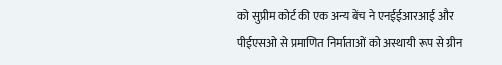को सुप्रीम कोर्ट की एक अन्य बेंच ने एनईईआरआई और पीईएसओ से प्रमाणित निर्माताओं को अस्थायी रूप से ग्रीन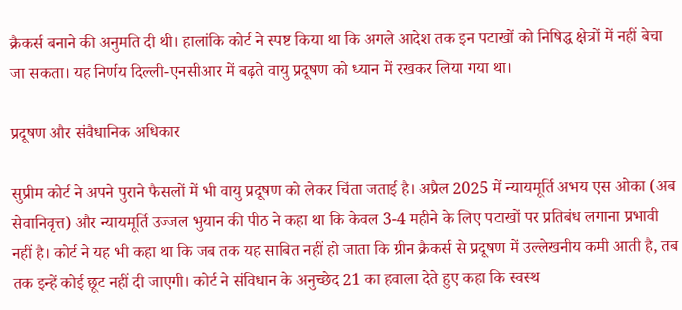क्रैकर्स बनाने की अनुमति दी थी। हालांकि कोर्ट ने स्पष्ट किया था कि अगले आदेश तक इन पटाखों को निषिद्ध क्षेत्रों में नहीं बेचा जा सकता। यह निर्णय दिल्ली-एनसीआर में बढ़ते वायु प्रदूषण को ध्यान में रखकर लिया गया था।

प्रदूषण और संवैधानिक अधिकार

सुप्रीम कोर्ट ने अपने पुराने फैसलों में भी वायु प्रदूषण को लेकर चिंता जताई है। अप्रैल 2025 में न्यायमूर्ति अभय एस ओका (अब सेवानिवृत्त) और न्यायमूर्ति उज्जल भुयान की पीठ ने कहा था कि केवल 3-4 महीने के लिए पटाखों पर प्रतिबंध लगाना प्रभावी नहीं है। कोर्ट ने यह भी कहा था कि जब तक यह साबित नहीं हो जाता कि ग्रीन क्रैकर्स से प्रदूषण में उल्लेखनीय कमी आती है, तब तक इन्हें कोई छूट नहीं दी जाएगी। कोर्ट ने संविधान के अनुच्छेद 21 का हवाला देते हुए कहा कि स्वस्थ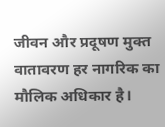जीवन और प्रदूषण मुक्त वातावरण हर नागरिक का मौलिक अधिकार है।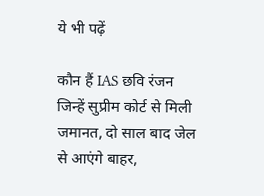ये भी पढ़ें

कौन हैं IAS छवि रंजन जिन्हें सुप्रीम कोर्ट से मिली जमानत, दो साल बाद जेल से आएंगे बाहर,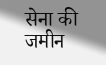सेना की जमीन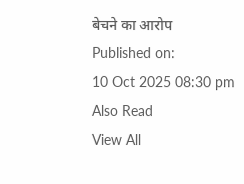बेचने का आरोप
Published on:
10 Oct 2025 08:30 pm
Also Read
View All